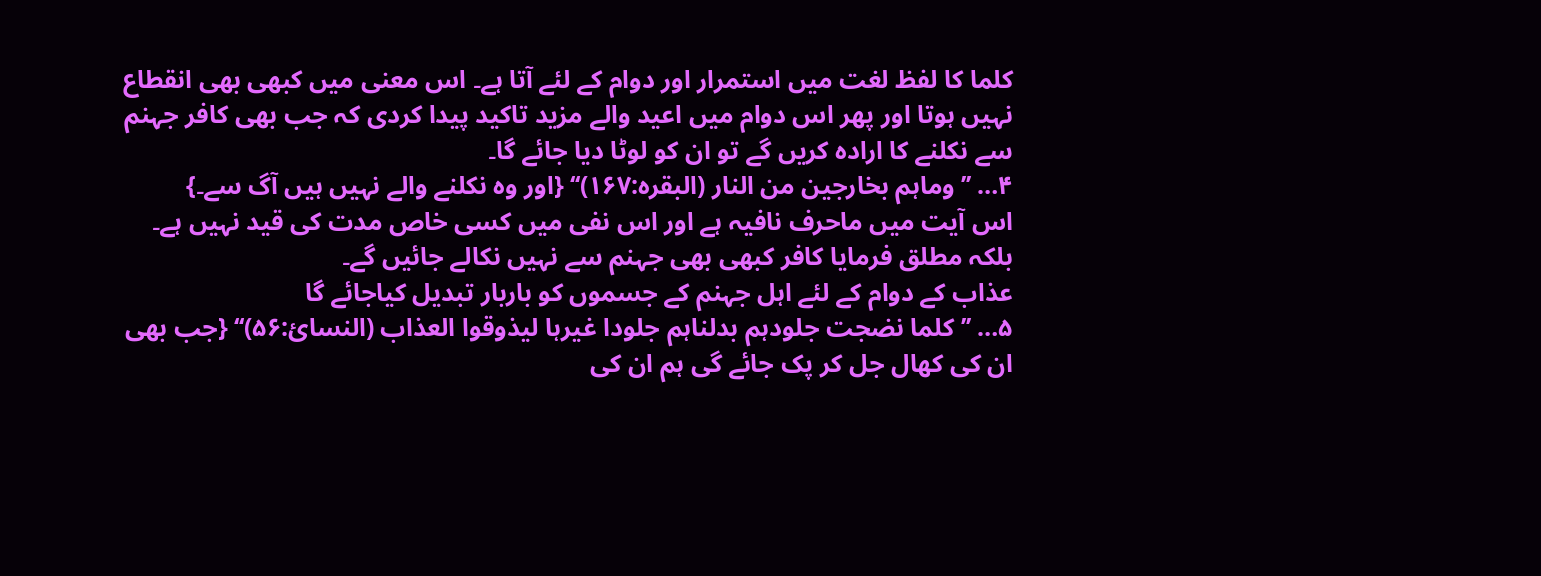کلما کا لفظ لغت میں استمرار اور دوام کے لئے آتا ہے۔ اس معنی میں کبھی بھی انقطاع نہیں ہوتا اور پھر اس دوام میں اعید والے مزید تاکید پیدا کردی کہ جب بھی کافر جہنم سے نکلنے کا ارادہ کریں گے تو ان کو لوٹا دیا جائے گا۔
۴… ’’وماہم بخارجین من النار (البقرہ:۱۶۷)‘‘ {اور وہ نکلنے والے نہیں ہیں آگ سے۔}
اس آیت میں ماحرف نافیہ ہے اور اس نفی میں کسی خاص مدت کی قید نہیں ہے۔ بلکہ مطلق فرمایا کافر کبھی بھی جہنم سے نہیں نکالے جائیں گے۔
عذاب کے دوام کے لئے اہل جہنم کے جسموں کو باربار تبدیل کیاجائے گا
۵… ’’کلما نضجت جلودہم بدلناہم جلودا غیرہا لیذوقوا العذاب (النسائ:۵۶)‘‘ {جب بھی ان کی کھال جل کر پک جائے گی ہم ان کی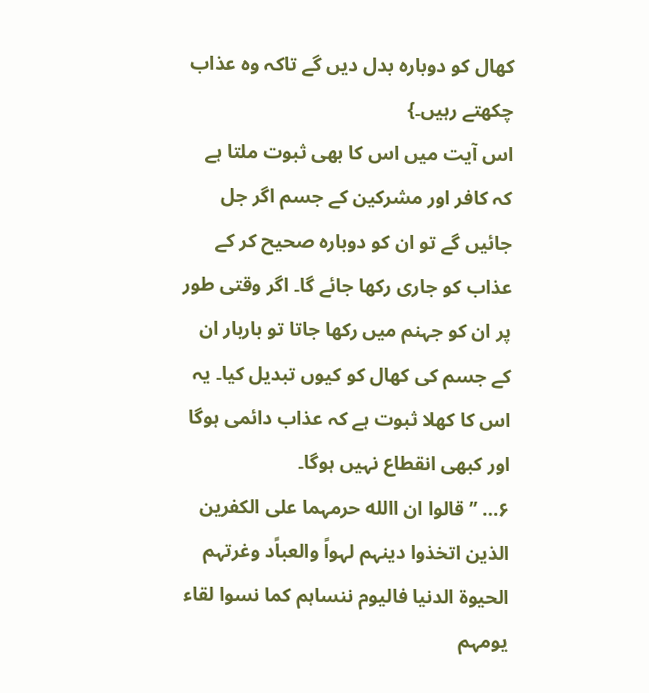کھال کو دوبارہ بدل دیں گے تاکہ وہ عذاب چکھتے رہیں۔}
اس آیت میں اس کا بھی ثبوت ملتا ہے کہ کافر اور مشرکین کے جسم اگر جل جائیں گے تو ان کو دوبارہ صحیح کر کے عذاب کو جاری رکھا جائے گا۔ اگر وقتی طور پر ان کو جہنم میں رکھا جاتا تو باربار ان کے جسم کی کھال کو کیوں تبدیل کیا۔ یہ اس کا کھلا ثبوت ہے کہ عذاب دائمی ہوگا اور کبھی انقطاع نہیں ہوگا۔
۶… ’’قالوا ان االله حرمہما علی الکفرین الذین اتخذوا دینہم لہواً والعباًد وغرتہم الحیوۃ الدنیا فالیوم ننساہم کما نسوا لقاء یومہم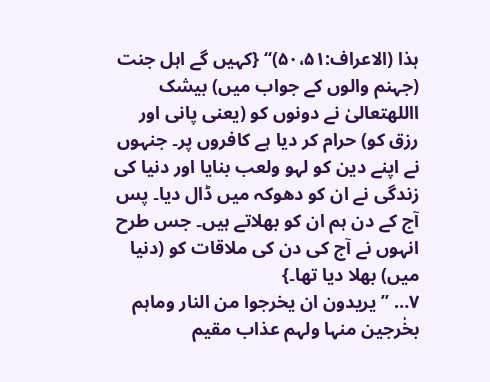ہذا (الاعراف:۵۰،۵۱)‘‘ {کہیں گے اہل جنت (جہنم والوں کے جواب میں) بیشک االلهتعالیٰ نے دونوں کو (یعنی پانی اور رزق کو) حرام کر دیا ہے کافروں پر۔ جنہوں نے اپنے دین کو لہو ولعب بنایا اور دنیا کی زندگی نے ان کو دھوکہ میں ڈال دیا۔ پس آج کے دن ہم ان کو بھلاتے ہیں۔ جس طرح انہوں نے آج کی دن کی ملاقات کو (دنیا میں) بھلا دیا تھا۔}
۷… ’’یریدون ان یخرجوا من النار وماہم بخٰرجین منہا ولہم عذاب مقیم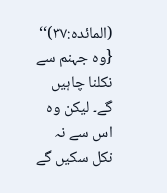(المائدہ:۳۷)‘‘ {وہ جہنم سے نکلنا چاہیں گے۔ لیکن وہ اس سے نہ نکل سکیں گے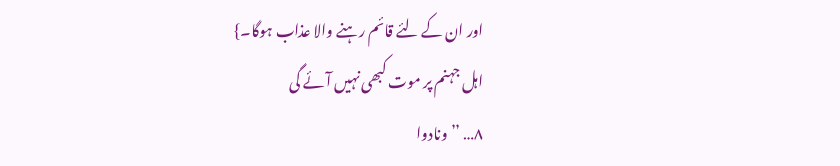اور ان کے لئے قائم رہنے والا عذاب ہوگا۔}
اہل جہنم پر موت کبھی نہیں آئے گی
۸… ’’ونادوا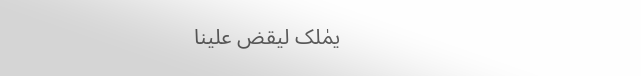یمٰلک لیقض علینا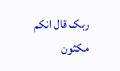ربک قال انکم مکثون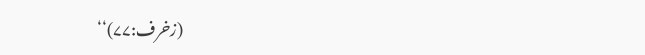(زخرف:۷۷)‘‘